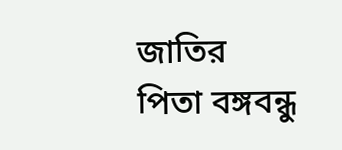জাতির পিতা বঙ্গবন্ধু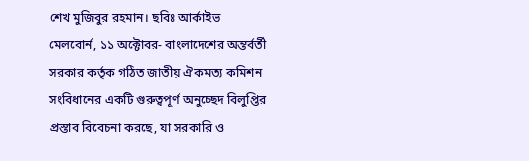শেখ মুজিবুর রহমান। ছবিঃ আর্কাইভ
মেলবোর্ন, ১১ অক্টোবর- বাংলাদেশের অন্তর্বর্তী সরকার কর্তৃক গঠিত জাতীয় ঐকমত্য কমিশন সংবিধানের একটি গুরুত্বপূর্ণ অনুচ্ছেদ বিলুপ্তির প্রস্তাব বিবেচনা করছে, যা সরকারি ও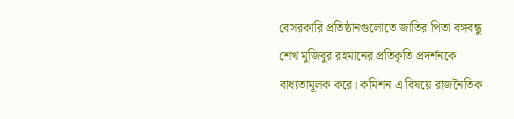বেসরকারি প্রতিষ্ঠানগুলোতে জাতির পিতা বঙ্গবন্ধু শেখ মুজিবুর রহমানের প্রতিকৃতি প্রদর্শনকে বাধ্যতামূলক করে। কমিশন এ বিষয়ে রাজনৈতিক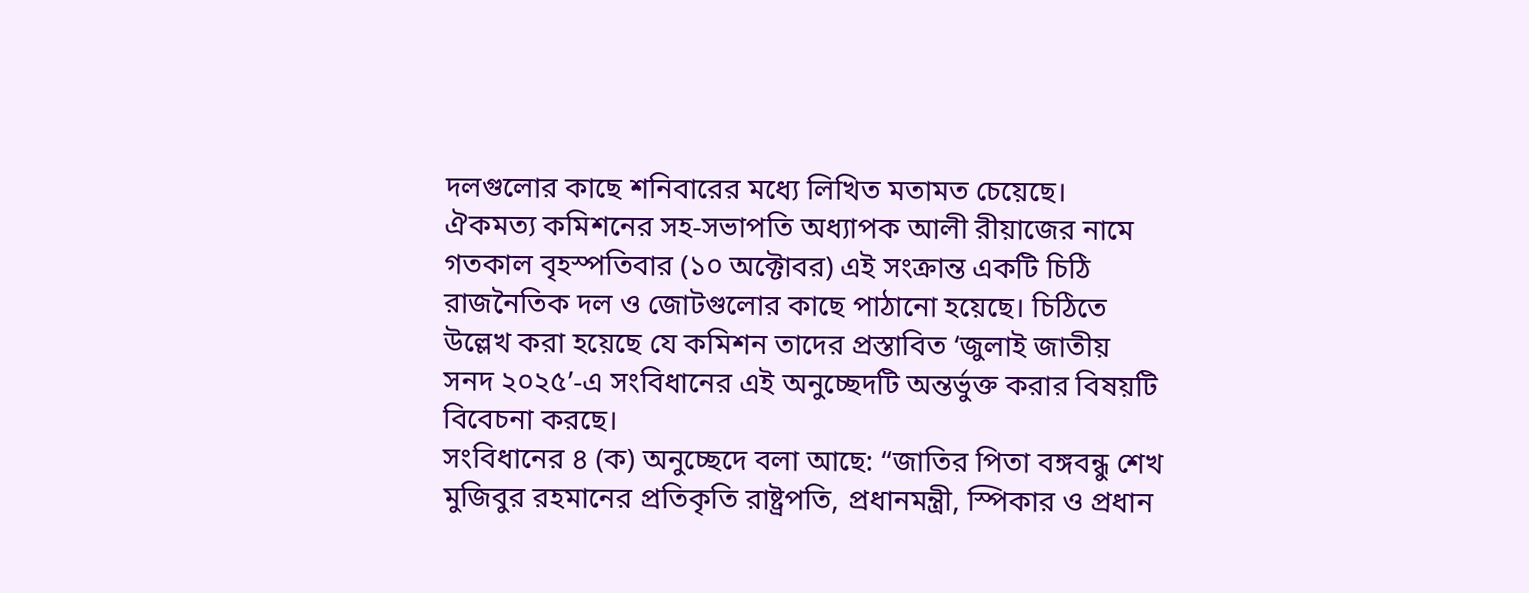দলগুলোর কাছে শনিবারের মধ্যে লিখিত মতামত চেয়েছে।
ঐকমত্য কমিশনের সহ-সভাপতি অধ্যাপক আলী রীয়াজের নামে গতকাল বৃহস্পতিবার (১০ অক্টোবর) এই সংক্রান্ত একটি চিঠি রাজনৈতিক দল ও জোটগুলোর কাছে পাঠানো হয়েছে। চিঠিতে উল্লেখ করা হয়েছে যে কমিশন তাদের প্রস্তাবিত ‘জুলাই জাতীয় সনদ ২০২৫’-এ সংবিধানের এই অনুচ্ছেদটি অন্তর্ভুক্ত করার বিষয়টি বিবেচনা করছে।
সংবিধানের ৪ (ক) অনুচ্ছেদে বলা আছে: “জাতির পিতা বঙ্গবন্ধু শেখ মুজিবুর রহমানের প্রতিকৃতি রাষ্ট্রপতি, প্রধানমন্ত্রী, স্পিকার ও প্রধান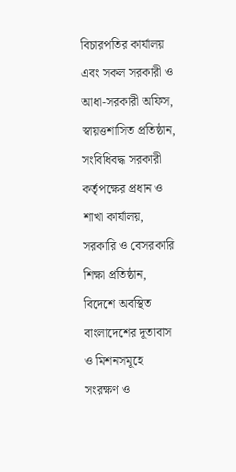বিচারপতির কার্যালয় এবং সকল সরকারী ও আধা-সরকারী অফিস, স্বায়ত্তশাসিত প্রতিষ্ঠান, সংবিধিবদ্ধ সরকারী কর্তৃপক্ষের প্রধান ও শাখা কার্যালয়, সরকারি ও বেসরকারি শিক্ষা প্রতিষ্ঠান, বিদেশে অবস্থিত বাংলাদেশের দূতাবাস ও মিশনসমূহে সংরক্ষণ ও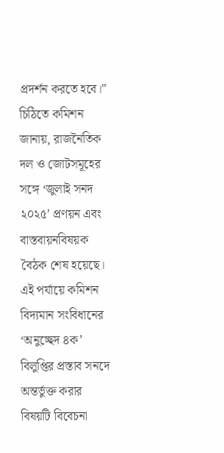প্রদর্শন করতে হবে।”
চিঠিতে কমিশন জানায়, রাজনৈতিক দল ও জোটসমূহের সঙ্গে ‘জুলাই সনদ ২০২৫’ প্রণয়ন এবং বাস্তবায়নবিষয়ক বৈঠক শেষ হয়েছে। এই পর্যায়ে কমিশন বিদ্যমান সংবিধানের ‘অনুচ্ছেদ ৪ক’ বিলুপ্তির প্রস্তাব সনদে অন্তর্ভুক্ত করার বিষয়টি বিবেচনা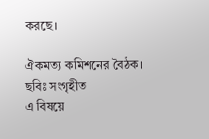করছে।

ঐকমত্য কমিশনের বৈঠক। ছবিঃ সংগৃহীত
এ বিষয়ে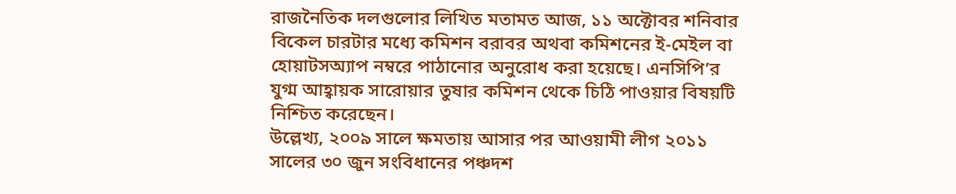রাজনৈতিক দলগুলোর লিখিত মতামত আজ, ১১ অক্টোবর শনিবার বিকেল চারটার মধ্যে কমিশন বরাবর অথবা কমিশনের ই-মেইল বা হোয়াটসঅ্যাপ নম্বরে পাঠানোর অনুরোধ করা হয়েছে। এনসিপি’র যুগ্ম আহ্বায়ক সারোয়ার তুষার কমিশন থেকে চিঠি পাওয়ার বিষয়টি নিশ্চিত করেছেন।
উল্লেখ্য, ২০০৯ সালে ক্ষমতায় আসার পর আওয়ামী লীগ ২০১১ সালের ৩০ জুন সংবিধানের পঞ্চদশ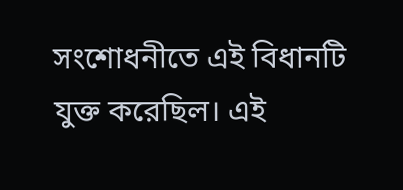সংশোধনীতে এই বিধানটি যুক্ত করেছিল। এই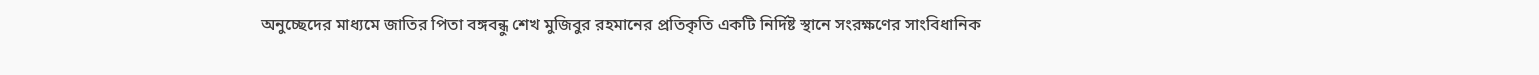অনুচ্ছেদের মাধ্যমে জাতির পিতা বঙ্গবন্ধু শেখ মুজিবুর রহমানের প্রতিকৃতি একটি নির্দিষ্ট স্থানে সংরক্ষণের সাংবিধানিক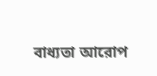বাধ্যতা আরোপ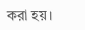করা হয়।